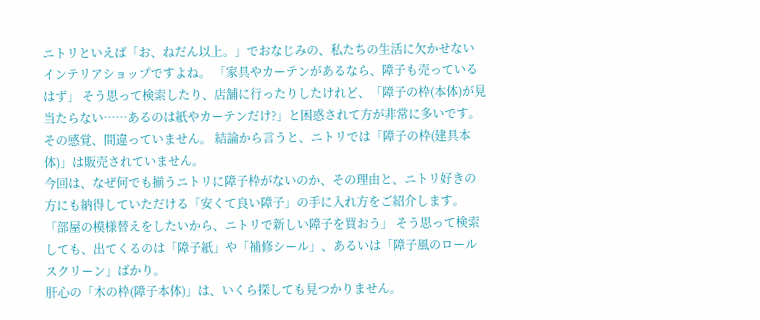ニトリといえば「お、ねだん以上。」でおなじみの、私たちの生活に欠かせないインテリアショップですよね。 「家具やカーテンがあるなら、障子も売っているはず」 そう思って検索したり、店舗に行ったりしたけれど、「障子の枠(本体)が見当たらない……あるのは紙やカーテンだけ?」と困惑されて方が非常に多いです。
その感覚、間違っていません。 結論から言うと、ニトリでは「障子の枠(建具本体)」は販売されていません。
今回は、なぜ何でも揃うニトリに障子枠がないのか、その理由と、ニトリ好きの方にも納得していただける「安くて良い障子」の手に入れ方をご紹介します。
「部屋の模様替えをしたいから、ニトリで新しい障子を買おう」 そう思って検索しても、出てくるのは「障子紙」や「補修シール」、あるいは「障子風のロールスクリーン」ばかり。
肝心の「木の枠(障子本体)」は、いくら探しても見つかりません。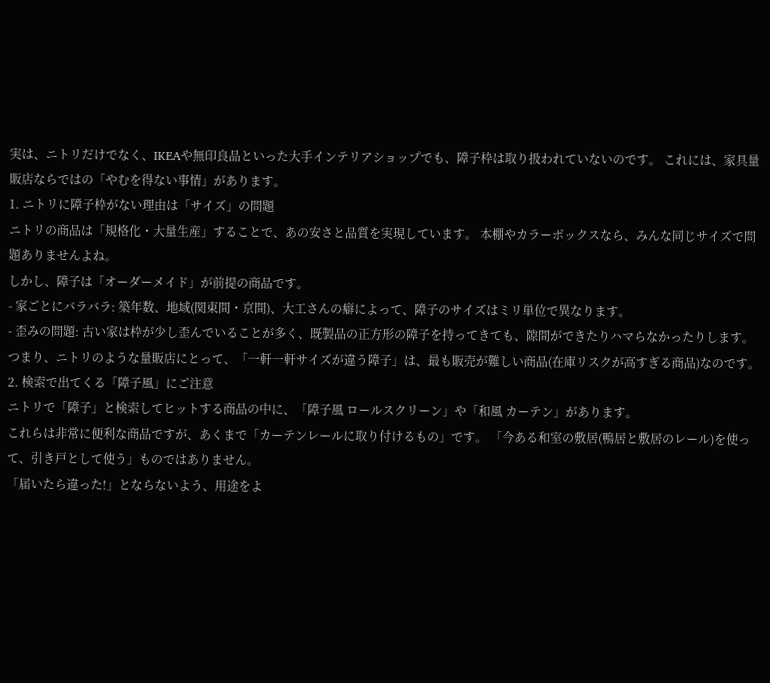実は、ニトリだけでなく、IKEAや無印良品といった大手インテリアショップでも、障子枠は取り扱われていないのです。 これには、家具量販店ならではの「やむを得ない事情」があります。
1. ニトリに障子枠がない理由は「サイズ」の問題
ニトリの商品は「規格化・大量生産」することで、あの安さと品質を実現しています。 本棚やカラーボックスなら、みんな同じサイズで問題ありませんよね。
しかし、障子は「オーダーメイド」が前提の商品です。
- 家ごとにバラバラ: 築年数、地域(関東間・京間)、大工さんの癖によって、障子のサイズはミリ単位で異なります。
- 歪みの問題: 古い家は枠が少し歪んでいることが多く、既製品の正方形の障子を持ってきても、隙間ができたりハマらなかったりします。
つまり、ニトリのような量販店にとって、「一軒一軒サイズが違う障子」は、最も販売が難しい商品(在庫リスクが高すぎる商品)なのです。
2. 検索で出てくる「障子風」にご注意
ニトリで「障子」と検索してヒットする商品の中に、「障子風 ロールスクリーン」や「和風 カーテン」があります。
これらは非常に便利な商品ですが、あくまで「カーテンレールに取り付けるもの」です。 「今ある和室の敷居(鴨居と敷居のレール)を使って、引き戸として使う」ものではありません。
「届いたら違った!」とならないよう、用途をよ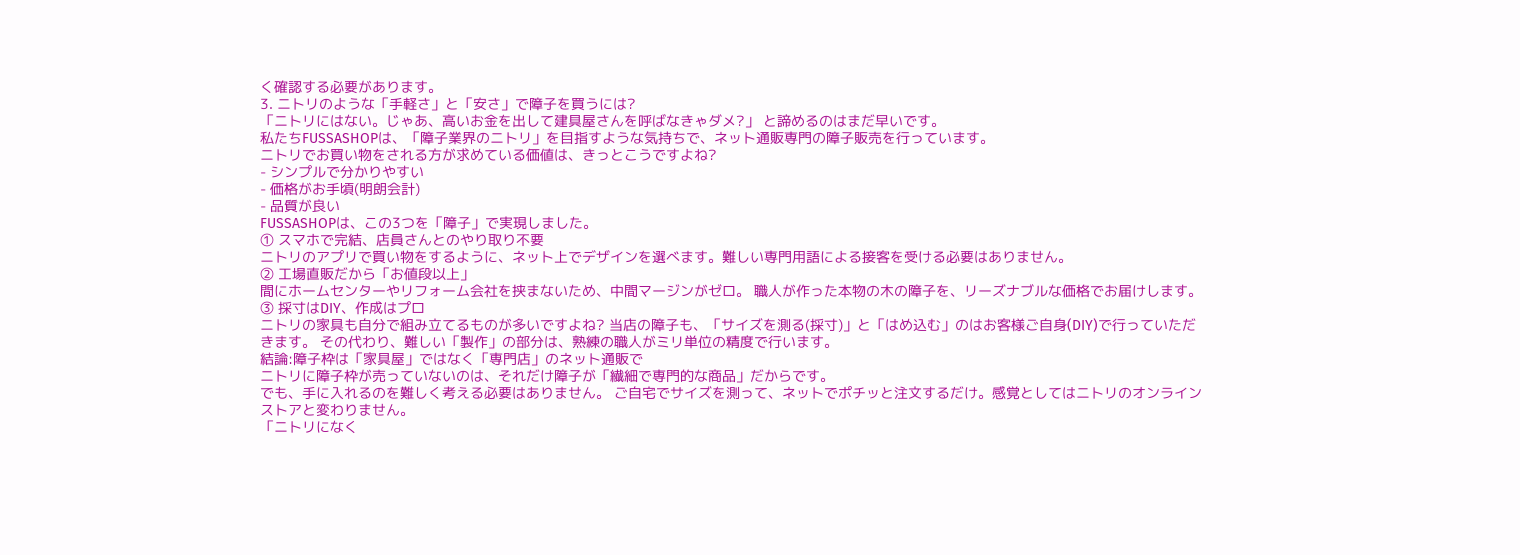く確認する必要があります。
3. ニトリのような「手軽さ」と「安さ」で障子を買うには?
「ニトリにはない。じゃあ、高いお金を出して建具屋さんを呼ばなきゃダメ?」 と諦めるのはまだ早いです。
私たちFUSSASHOPは、「障子業界のニトリ」を目指すような気持ちで、ネット通販専門の障子販売を行っています。
ニトリでお買い物をされる方が求めている価値は、きっとこうですよね?
- シンプルで分かりやすい
- 価格がお手頃(明朗会計)
- 品質が良い
FUSSASHOPは、この3つを「障子」で実現しました。
① スマホで完結、店員さんとのやり取り不要
ニトリのアプリで買い物をするように、ネット上でデザインを選べます。難しい専門用語による接客を受ける必要はありません。
② 工場直販だから「お値段以上」
間にホームセンターやリフォーム会社を挟まないため、中間マージンがゼロ。 職人が作った本物の木の障子を、リーズナブルな価格でお届けします。
③ 採寸はDIY、作成はプロ
ニトリの家具も自分で組み立てるものが多いですよね? 当店の障子も、「サイズを測る(採寸)」と「はめ込む」のはお客様ご自身(DIY)で行っていただきます。 その代わり、難しい「製作」の部分は、熟練の職人がミリ単位の精度で行います。
結論:障子枠は「家具屋」ではなく「専門店」のネット通販で
ニトリに障子枠が売っていないのは、それだけ障子が「繊細で専門的な商品」だからです。
でも、手に入れるのを難しく考える必要はありません。 ご自宅でサイズを測って、ネットでポチッと注文するだけ。感覚としてはニトリのオンラインストアと変わりません。
「ニトリになく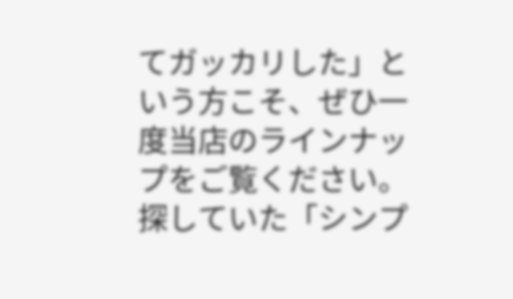てガッカリした」という方こそ、ぜひ一度当店のラインナップをご覧ください。 探していた「シンプ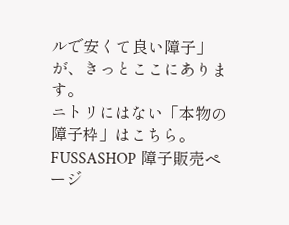ルで安くて良い障子」が、きっとここにあります。
ニトリにはない「本物の障子枠」はこちら。 FUSSASHOP 障子販売ページ